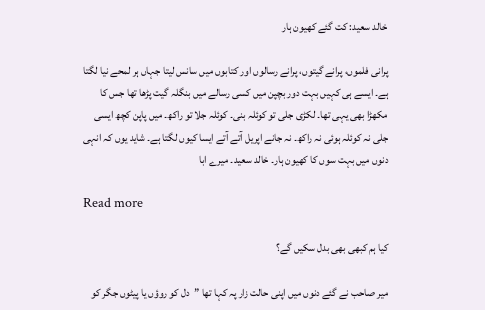خالد سعید: کت گئے کھیون ہار

پرانی فلموں، پرانے گیتوں، پرانے رسالوں اور کتابوں میں سانس لیتا جہاں ہر لمحے نیا لگتا ہے۔ ایسے ہی کہیں بہت دور بچپن میں کسی رسالے میں بنگلہ گیت پڑھا تھا جس کا مکھڑا بھی یہی تھا۔ لکڑی جلی تو کوئلہ بنی۔ کوئلہ جلا تو راکھ۔ میں پاپن کچھ ایسی جلی نہ کوئلہ ہوئی نہ راکھ۔ نہ جانے اپریل آتے آتے ایسا کیوں لگتا ہے۔ شاید یوں کہ انہی دنوں میں بہت سوں کا کھیون ہار۔ خالد سعید۔ میرے ابا

Read more

کیا ہم کبھی بھی بدل سکیں گے؟

میر صاحب نے گئے دنوں میں اپنی حالت زار پہ کہا تھا ”دل کو روؤں یا پیٹوں جگر کو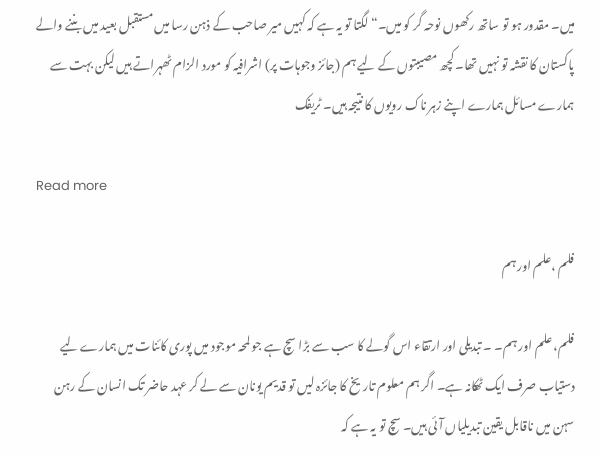میں۔ مقدور ہو تو ساتھ رکھوں نوحہ گر کو میں۔“ لگتا تو یہ ہے کہ کہیں میر صاحب کے ذہن رسا میں مستقبل بعید میں بننے والے پاکستان کا نقشہ تو نہیں تھا۔ کچھ مصیبتوں کے لیے ہم (جائز وجوہات پر) اشرافیہ کو مورد الزام ٹھہراتے ہیں لیکن بہت سے ہمارے مسائل ہمارے اپنے زہر ناک رویوں کا نتیجہ ہیں۔ ٹریفک

Read more

فلم ،علم اور ہم

فلم، علم اور ہم۔ ۔ تبدیلی اور ارتقاء اس گولے کا سب سے بڑا سچ ہے جو لمحہ موجود میں پوری کائنات میں ہمارے لیے دستیاب صرف ایک ٹھکانہ ہے۔ اگر ہم معلوم تاریخ کا جائزہ لیں تو قدیم یونان سے لے کر عہد حاضر تک انسان کے رہن سہن میں ناقابل یقین تبدیلیاں آئی ہیں۔ سچ تو یہ ہے کہ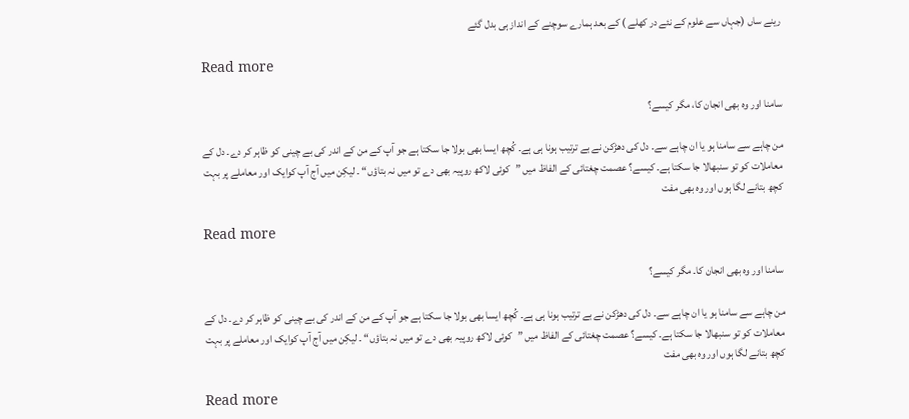رینے ساں (جہاں سے علوم کے نئے در کھلے ) کے بعد ہمارے سوچنے کے انداز ہی بدل گئے

Read more

سامنا اور وہ بھی انجان کا، مگر کیسے؟

من چاہے سے سامنا ہو یا ان چاہے سے۔ دل کی دھڑکن نے بے ترتیب ہونا ہی ہے۔ کُچھ ایسا بھی بولا جا سکتا ہے جو آپ کے من کے اندر کی بے چینی کو ظاہر کر دے۔ دل کے معاملات کو تو سنبھالا جا سکتا ہے۔ کیسے؟ عصمت چغتائی کے الفاظ میں ”کوئی لاکھ روپیہ بھی دے تو میں نہ بتاؤں“ ۔ لیکِن میں آج آپ کوایک اور معاملے پر بہت کچھ بتانے لگا ہوں اور وہ بھی مفت

Read more

سامنا اور وہ بھی انجان کا۔ مگر کیسے؟

من چاہے سے سامنا ہو یا ان چاہے سے۔ دل کی دھڑکن نے بے ترتیب ہونا ہی ہے۔ کُچھ ایسا بھی بولا جا سکتا ہے جو آپ کے من کے اندر کی بے چینی کو ظاہر کر دے۔ دل کے معاملات کو تو سنبھالا جا سکتا ہے۔ کیسے؟ عصمت چغتائی کے الفاظ میں ”کوئی لاکھ روپیہ بھی دے تو میں نہ بتاؤں“ ۔ لیکِن میں آج آپ کوایک اور معاملے پر بہت کچھ بتانے لگا ہوں اور وہ بھی مفت

Read more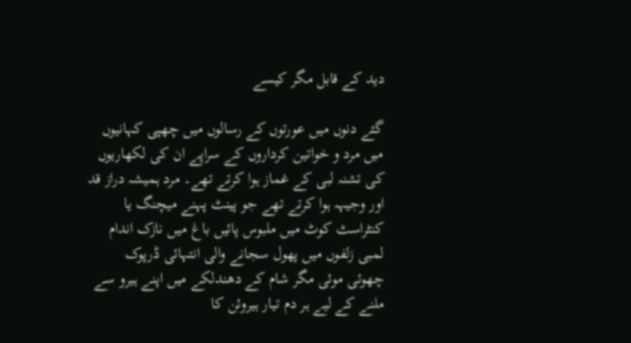دید کے قابل مگر کیسے

گئے دنوں میں عورتوں کے رسالوں میں چھپی کہانیوں میں مرد و خواتین کرداروں کے سراپے ان کی لکھاریوں کی تشنہ لبی کے غماز ہوا کرتے تھے۔ مرد ہمیشہ دراز قد اور وجیہہ ہوا کرتے تھے جو پینٹ پہنے میچنگ یا کنٹراسٹ کوٹ میں ملبوس پائیں باغ میں نازک اندام لمبی زلفوں میں پھول سجانے والی انتہائی ڈرپوک چھوئی موئی مگر شام کے دھندلکے میں اپنے ہیرو سے ملنے کے لیے ہر دم تیار ہیروئن کا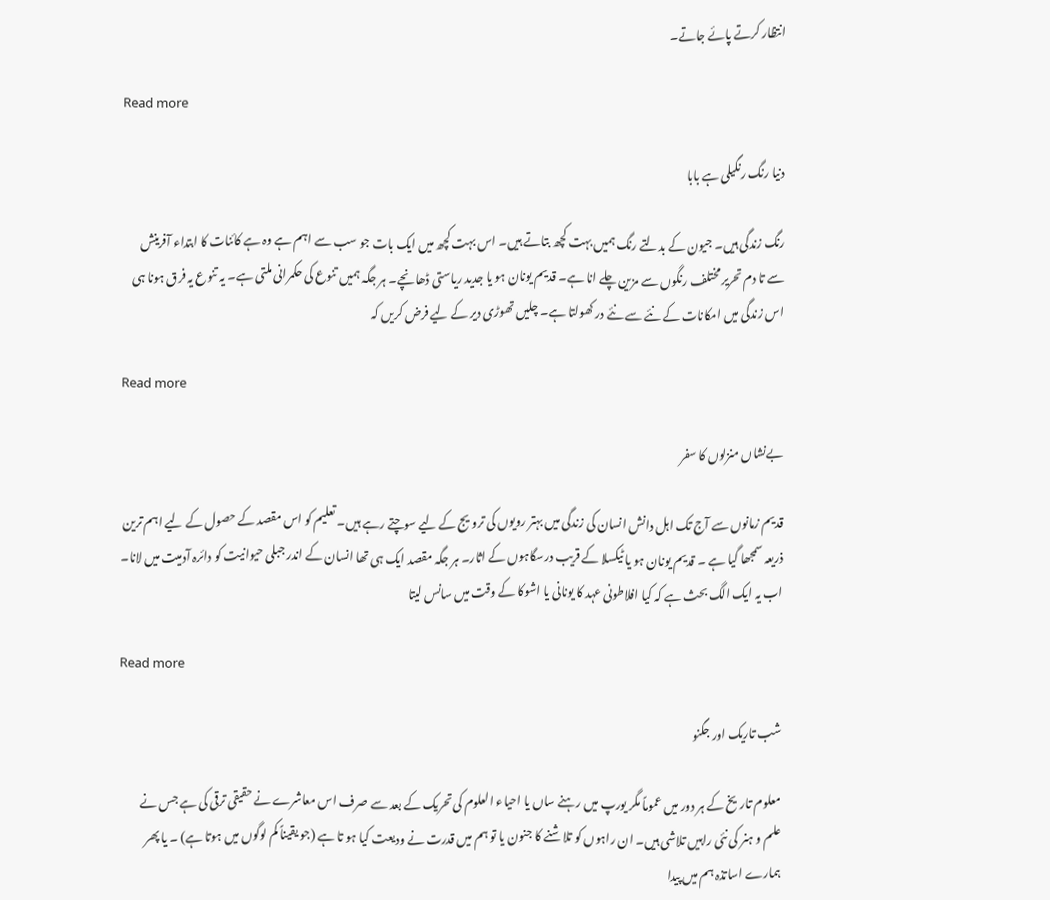انتظار کرتے پائے جاتے۔

Read more

دنیا رنگ رنگیلی ہے بابا

رنگ زندگی ہیں۔ جیون کے بدلتے رنگ ہمیں بہت کچھ بتاتے ہیں۔ اس بہت کچھ میں ایک بات جو سب سے اہم ہے وہ ہے کائنات کا ابتداء آفرینش سے تا دم تحریر مختلف رنگوں سے مزین چلے انا ہے۔ قدیم یونان ہو یا جدید ریاستی ڈھانچے۔ ہر جگہ ہمیں تنوع کی حکمرانی ملتی ہے۔ یہ تنوع یہ فرق ہونا ہی اس زندگی میں امکانات کے نئے سے نئے در کھولتا ہے۔ چلیں تھوڑی دیر کے لیے فرض کریں کہ

Read more

بےنشاں منزلوں کا سفر

قدیم زمانوں سے آج تک اہل دانش انسان کی زندگی میں بہتر رویوں کی ترویج کے لیے سوچتے رہے ہیں۔ تعلیم کو اس مقصد کے حصول کے لیے اہم ترین ذریعہ سمجھا گیا ہے ۔ قدیم یونان ہو یا ٹیکسلا کے قریب درسگاہوں کے اثار۔ ہر جگہ مقصد ایک ہی تھا انسان کے اندر جبلی حیوانیت کو دائرہ آدمیت میں لانا۔ اب یہ ایک الگ بحث ہے کہ کیا افلاطونی عہد کا یونانی یا اشوکا کے وقت میں سانس لیتا

Read more

شب تاریک اور جگنو

معلوم تاریخ کے ہر دور میں عموماً مگر یورپ میں رہنے ساں یا احیاء العلوم کی تحریک کے بعد سے صرف اس معاشرے نے حقیقی ترقی کی ہے جس نے علم و ہنر کی نئی راہیں تلاشی ہیں۔ ان راہوں کو تلاشنے کا جنون یا تو ہم میں قدرت نے ودیعت کیا ہو تا ہے (جو یقیناً کم لوگوں میں ہوتا ہے) ۔ یا پھر ہمارے اساتذہ ہم میں پیدا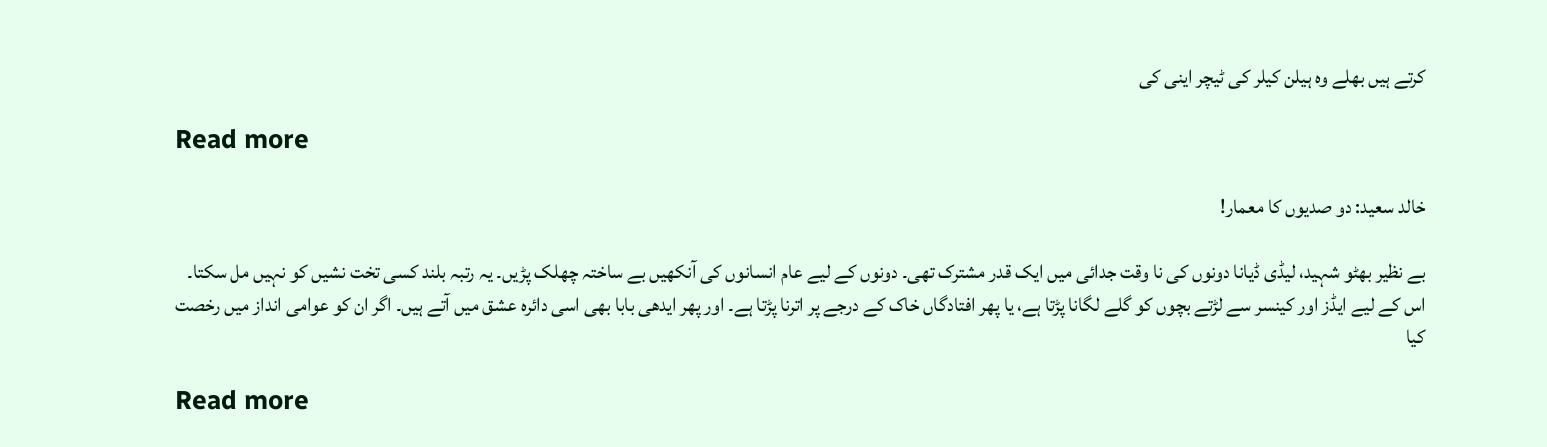کرتے ہیں بھلے وہ ہیلن کیلر کی ٹیچر اینی کی

Read more

خالد سعید: دو صدیوں کا معمار!

بے نظیر بھٹو شہید، لیڈی ڈیانا دونوں کی نا وقت جدائی میں ایک قدر مشترک تھی۔ دونوں کے لیے عام انسانوں کی آنکھیں بے ساختہ چھلک پڑیں۔ یہ رتبہ بلند کسی تخت نشیں کو نہیں مل سکتا۔ اس کے لیے ایڈز اور کینسر سے لڑتے بچوں کو گلے لگانا پڑتا ہے، یا پھر افتادگاں خاک کے درجے پر اترنا پڑتا ہے۔ اور پھر ایدھی بابا بھی اسی دائرہ عشق میں آتے ہیں۔ اگر ان کو عوامی انداز میں رخصت کیا

Read more